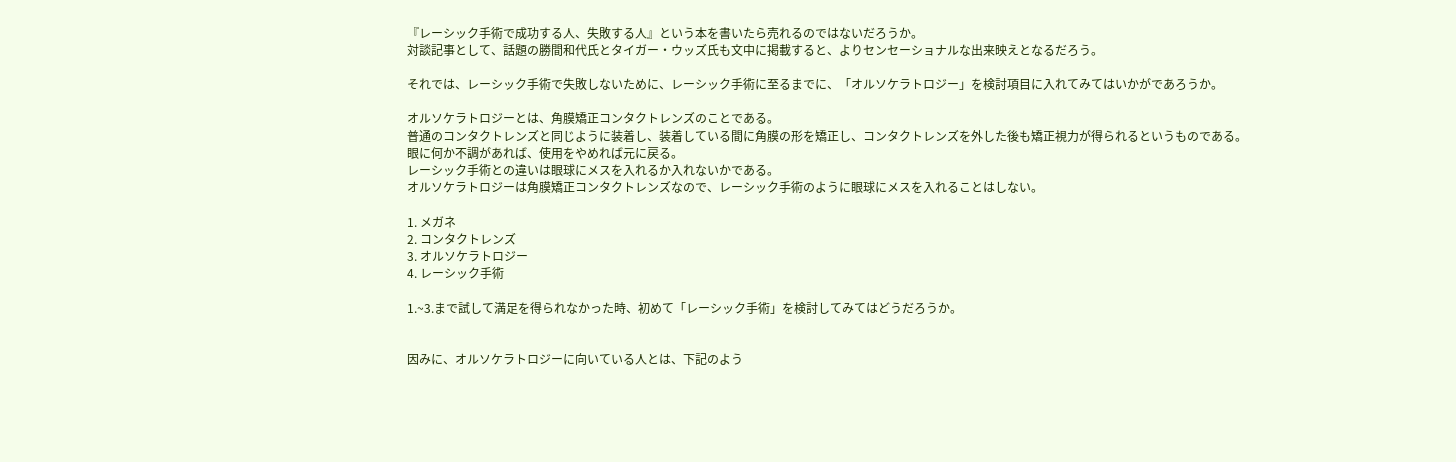『レーシック手術で成功する人、失敗する人』という本を書いたら売れるのではないだろうか。
対談記事として、話題の勝間和代氏とタイガー・ウッズ氏も文中に掲載すると、よりセンセーショナルな出来映えとなるだろう。

それでは、レーシック手術で失敗しないために、レーシック手術に至るまでに、「オルソケラトロジー」を検討項目に入れてみてはいかがであろうか。

オルソケラトロジーとは、角膜矯正コンタクトレンズのことである。
普通のコンタクトレンズと同じように装着し、装着している間に角膜の形を矯正し、コンタクトレンズを外した後も矯正視力が得られるというものである。
眼に何か不調があれば、使用をやめれば元に戻る。
レーシック手術との違いは眼球にメスを入れるか入れないかである。
オルソケラトロジーは角膜矯正コンタクトレンズなので、レーシック手術のように眼球にメスを入れることはしない。

1. メガネ
2. コンタクトレンズ
3. オルソケラトロジー
4. レーシック手術

1.~3.まで試して満足を得られなかった時、初めて「レーシック手術」を検討してみてはどうだろうか。


因みに、オルソケラトロジーに向いている人とは、下記のよう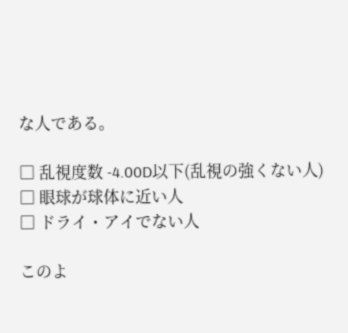な人である。

□ 乱視度数 -4.00D以下(乱視の強くない人)
□ 眼球が球体に近い人
□ ドライ・アイでない人

このよ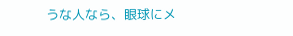うな人なら、眼球にメ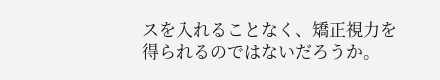スを入れることなく、矯正視力を得られるのではないだろうか。